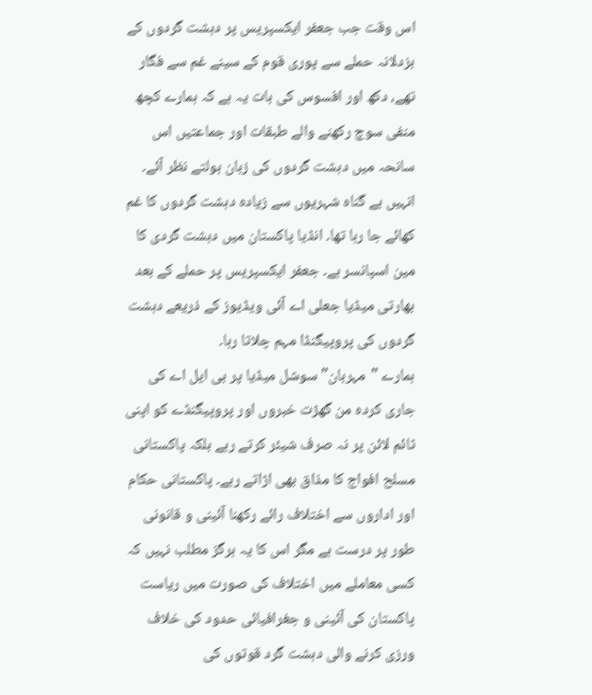اس وقت جب جعفر ایکسپریس پر دہشت گردوں کے بزدلانہ حملے سے پوری قوم کے سینے غم سے فگار تھے، دکھ اور افسوس کی بات یہ ہے کہ ہمارے کچھ منفی سوچ رکھنے والے طبقات اور جماعتیں اس سانحہ میں دہشت گردوں کی زبان بولتے نظر آئے۔ انہیں بے گناہ شہریوں سے زیادہ دہشت گردوں کا غم کھائے جا رہا تھا۔ انڈیا پاکستان میں دہشت گردی کا مین اسپانسر ہے۔ جعفر ایکسپریس پر حملے کے بعد بھارتی میڈیا جعلی اے آئی ویڈیوز کے ذریعے دہشت گردوں کی پروپیگنڈا مہم چلاتا رہا۔
ہمارے ”مہربان” سوشل میڈیا پر بی ایل اے کی جاری کردہ من گھڑت خبروں اور پروپیگنڈے کو اپنی ٹائم لائن پر نہ صرف شیئر کرتے رہے بلکہ پاکستانی مسلح افواج کا مذاق بھی اڑاتے رہے۔ پاکستانی حکام اور اداروں سے اختلاف رائے رکھنا آئینی و قانونی طور پر درست ہے مگر اس کا یہ ہرگز مطلب نہیں کہ کسی معاملے میں اختلاف کی صورت میں ریاست پاکستان کی آئینی و جغرافیائی حدود کی خلاف ورزی کرنے والی دہشت گرد قوتوں کی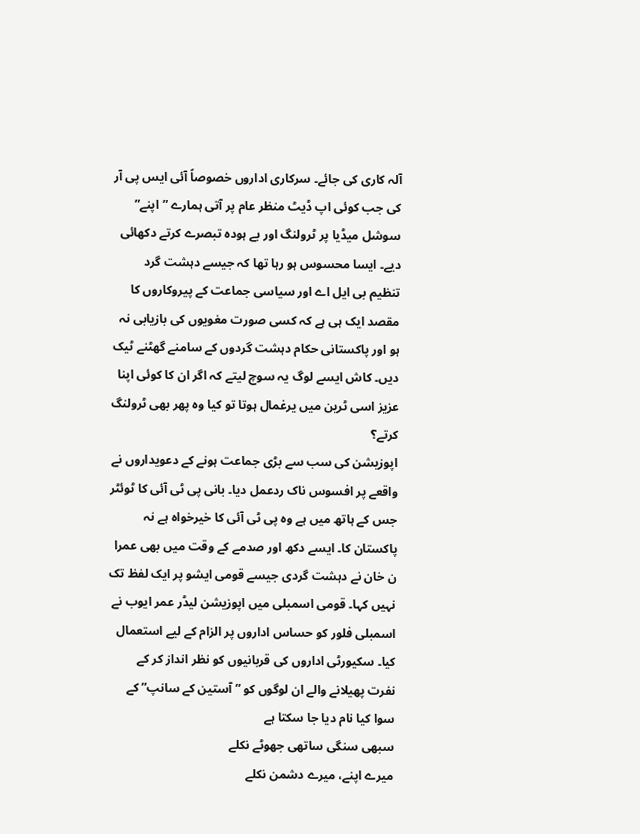آلہ کاری کی جائے۔ سرکاری اداروں خصوصاً آئی ایس پی آر کی جب کوئی اپ ڈیٹ منظر عام پر آتی ہمارے ”اپنے” سوشل میڈیا پر ٹرولنگ اور بے ہودہ تبصرے کرتے دکھائی دیے۔ ایسا محسوس ہو رہا تھا کہ جیسے دہشت گرد تنظیم بی ایل اے اور سیاسی جماعت کے پیروکاروں کا مقصد ایک ہی ہے کہ کسی صورت مغویوں کی بازیابی نہ ہو اور پاکستانی حکام دہشت گردوں کے سامنے گھٹنے ٹیک دیں۔ کاش ایسے لوگ یہ سوچ لیتے کہ اگر ان کا کوئی اپنا عزیز اسی ٹرین میں یرغمال ہوتا تو کیا وہ پھر بھی ٹرولنگ کرتے؟
اپوزیشن کی سب سے بڑی جماعت ہونے کے دعویداروں نے واقعے پر افسوس ناک ردعمل دیا۔ بانی پی ٹی آئی کا ٹوئٹر جس کے ہاتھ میں ہے وہ پی ٹی آئی کا خیرخواہ ہے نہ پاکستان کا۔ ایسے دکھ اور صدمے کے وقت میں بھی عمرا ن خان نے دہشت گردی جیسے قومی ایشو پر ایک لفظ تک نہیں کہا۔ قومی اسمبلی میں اپوزیشن لیڈر عمر ایوب نے اسمبلی فلور کو حساس اداروں پر الزام کے لیے استعمال کیا۔ سکیورٹی اداروں کی قربانیوں کو نظر انداز کر کے نفرت پھیلانے والے ان لوگوں کو ”آستین کے سانپ” کے سوا کیا نام دیا جا سکتا ہے
سبھی سنگی ساتھی جھوٹے نکلے
میرے اپنے، میرے دشمن نکلے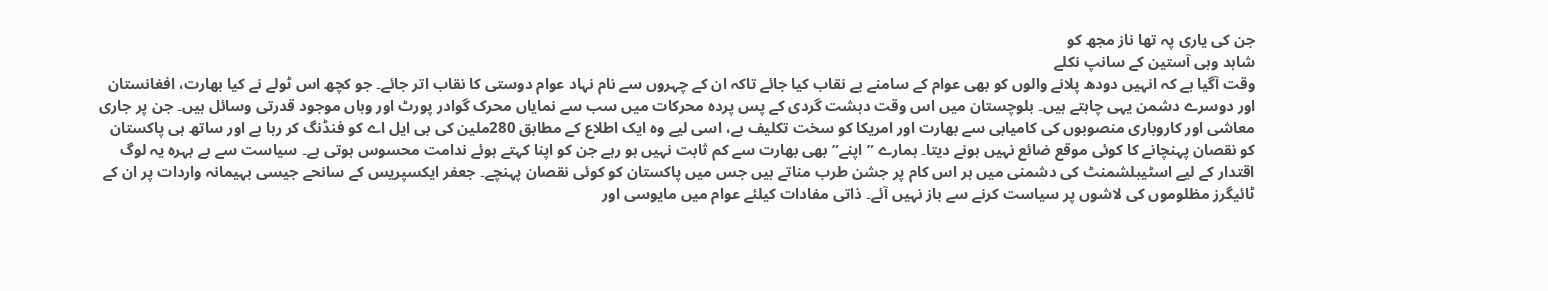جن کی یاری پہ تھا ناز مجھ کو
شاہد وہی آستین کے سانپ نکلے
وقت آگیا ہے کہ انہیں دودھ پلانے والوں کو بھی عوام کے سامنے بے نقاب کیا جائے تاکہ ان کے چہروں سے نام نہاد عوام دوستی کا نقاب اتر جائے۔ جو کچھ اس ٹولے نے کیا بھارت، افغانستان اور دوسرے دشمن یہی چاہتے ہیں۔ بلوچستان میں اس وقت دہشت گردی کے پس پردہ محرکات میں سب سے نمایاں محرک گوادر پورٹ اور وہاں موجود قدرتی وسائل ہیں۔ جن پر جاری معاشی اور کاروباری منصوبوں کی کامیابی سے بھارت اور امریکا کو سخت تکلیف ہے، اسی لیے وہ ایک اطلاع کے مطابق 280ملین کی بی ایل اے کو فنڈنگ کر رہا ہے اور ساتھ ہی پاکستان کو نقصان پہنچانے کا کوئی موقع ضائع نہیں ہونے دیتا۔ ہمارے ”اپنے” بھی بھارت سے کم ثابت نہیں ہو رہے جن کو اپنا کہتے ہوئے ندامت محسوس ہوتی ہے۔ سیاست سے بے بہرہ یہ لوگ اقتدار کے لیے اسٹیبلشمنٹ کی دشمنی میں ہر اس کام پر جشن طرب مناتے ہیں جس میں پاکستان کو کوئی نقصان پہنچے۔ جعفر ایکسپریس کے سانحے جیسی بہیمانہ واردات پر ان کے ٹائیگرز مظلوموں کی لاشوں پر سیاست کرنے سے باز نہیں آئے۔ ذاتی مفادات کیلئے عوام میں مایوسی اور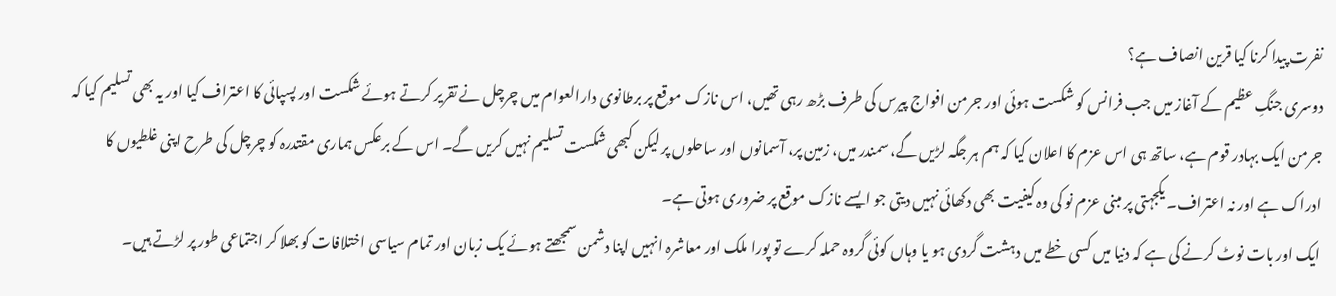نفرت پیدا کرنا کیا قرین انصاف ہے؟
دوسری جنگِ عظیم کے آغاز میں جب فرانس کو شکست ہوئی اور جرمن افواج پیرس کی طرف بڑھ رہی تھیں، اس نازک موقع پر برطانوی دارالعوام میں چرچل نے تقریر کرتے ہوئے شکست اور پسپائی کا اعتراف کیا اور یہ بھی تسلیم کیا کہ جرمن ایک بہادر قوم ہے، ساتھ ہی اس عزم کا اعلان کیا کہ ہم ہر جگہ لڑیں گے، سمندر میں، زمین پر، آسمانوں اور ساحلوں پر لیکن کبھی شکست تسلیم نہیں کریں گے۔ اس کے برعکس ہماری مقتدرہ کو چرچل کی طرح اپنی غلطیوں کا ادراک ہے اور نہ اعتراف۔ یکجہتی پر مبنی عزم نو کی وہ کیفیت بھی دکھائی نہیں دیتی جو ایسے نازک موقع پر ضروری ہوتی ہے۔
ایک اور بات نوٹ کرنے کی ہے کہ دنیا میں کسی خطے میں دہشت گردی ہو یا وہاں کوئی گروہ حملہ کرے تو پورا ملک اور معاشرہ انہیں اپنا دشمن سمجھتے ہوئے یک زبان اور تمام سیاسی اختلافات کو بھلا کر اجتماعی طور پر لڑتے ہیں۔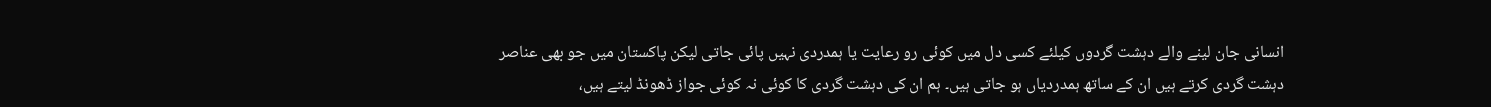انسانی جان لینے والے دہشت گردوں کیلئے کسی دل میں کوئی رو رعایت یا ہمدردی نہیں پائی جاتی لیکن پاکستان میں جو بھی عناصر دہشت گردی کرتے ہیں ان کے ساتھ ہمدردیاں ہو جاتی ہیں۔ ہم ان کی دہشت گردی کا کوئی نہ کوئی جواز ڈھونڈ لیتے ہیں،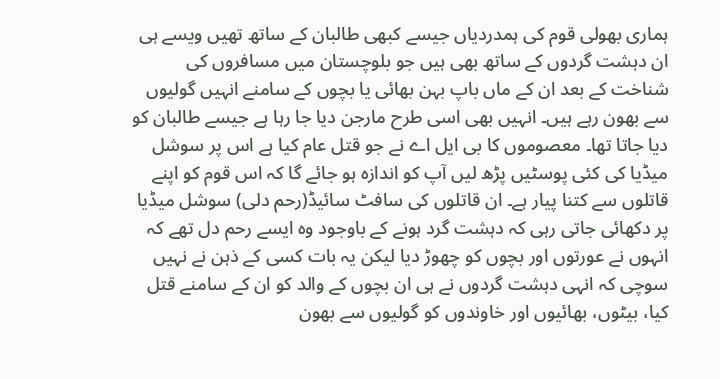ہماری بھولی قوم کی ہمدردیاں جیسے کبھی طالبان کے ساتھ تھیں ویسے ہی ان دہشت گردوں کے ساتھ بھی ہیں جو بلوچستان میں مسافروں کی شناخت کے بعد ان کے ماں باپ بہن بھائی یا بچوں کے سامنے انہیں گولیوں سے بھون رہے ہیں۔ انہیں بھی اسی طرح مارجن دیا جا رہا ہے جیسے طالبان کو دیا جاتا تھا۔ معصوموں کا بی ایل اے نے جو قتل عام کیا ہے اس پر سوشل میڈیا کی کئی پوسٹیں پڑھ لیں آپ کو اندازہ ہو جائے گا کہ اس قوم کو اپنے قاتلوں سے کتنا پیار ہے۔ ان قاتلوں کی سافٹ سائیڈ(رحم دلی) سوشل میڈیا پر دکھائی جاتی رہی کہ دہشت گرد ہونے کے باوجود وہ ایسے رحم دل تھے کہ انہوں نے عورتوں اور بچوں کو چھوڑ دیا لیکن یہ بات کسی کے ذہن نے نہیں سوچی کہ انہی دہشت گردوں نے ہی ان بچوں کے والد کو ان کے سامنے قتل کیا، بیٹوں، بھائیوں اور خاوندوں کو گولیوں سے بھون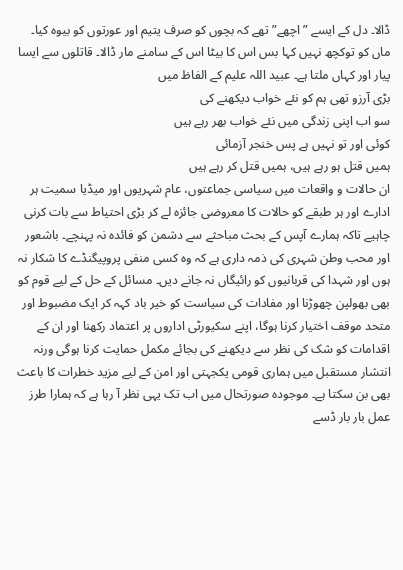ڈالا۔ دل کے ایسے ”اچھے” تھے کہ بچوں کو صرف یتیم اور عورتوں کو بیوہ کیا۔ ماں کو توکچھ نہیں کہا بس اس کا بیٹا اس کے سامنے مار ڈالا۔ قاتلوں سے ایسا پیار اور کہاں ملتا ہے۔ عبید اللہ علیم کے الفاظ میں
بڑی آرزو تھی ہم کو نئے خواب دیکھنے کی
سو اب اپنی زندگی میں نئے خواب بھر رہے ہیں
کوئی اور تو نہیں ہے پس خنجر آزمائی
ہمیں قتل ہو رہے ہیں، ہمیں قتل کر رہے ہیں
ان حالات و واقعات میں سیاسی جماعتوں، عام شہریوں اور میڈیا سمیت ہر ادارے اور ہر طبقے کو حالات کا معروضی جائزہ لے کر بڑی احتیاط سے بات کرنی چاہیے تاکہ ہمارے آپس کے بحث مباحثے سے دشمن کو فائدہ نہ پہنچے۔ باشعور اور محب وطن شہری کی ذمہ داری ہے کہ وہ کسی منفی پروپیگنڈے کا شکار نہ ہوں اور شہدا کی قربانیوں کو رائیگاں نہ جانے دیں۔ مسائل کے حل کے لیے قوم کو بھی بھولپن چھوڑنا اور مفادات کی سیاست کو خیر باد کہہ کر ایک مضبوط اور متحد موقف اختیار کرنا ہوگا، اپنے سکیورٹی اداروں پر اعتماد رکھنا اور ان کے اقدامات کو شک کی نظر سے دیکھنے کی بجائے مکمل حمایت کرنا ہوگی ورنہ انتشار مستقبل میں ہماری قومی یکجہتی اور امن کے لیے مزید خطرات کا باعث بھی بن سکتا ہے۔ موجودہ صورتحال میں اب تک یہی نظر آ رہا ہے کہ ہمارا طرز عمل بار بار ڈسے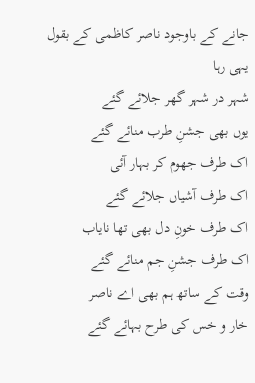جانے کے باوجود ناصر کاظمی کے بقول یہی رہا
شہر در شہر گھر جلائے گئے
یوں بھی جشنِ طرب منائے گئے
اک طرف جھوم کر بہار آئی
اک طرف آشیاں جلائے گئے
اک طرف خونِ دل بھی تھا نایاب
اک طرف جشنِ جم منائے گئے
وقت کے ساتھ ہم بھی اے ناصر
خار و خس کی طرح بہائے گئے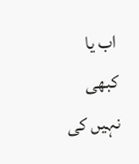اب یا کبھی نہیں کی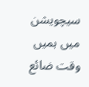سیچویشن میں ہمیں وقت ضائع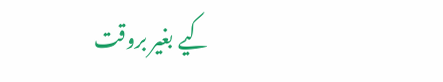کیے بغیر بروقت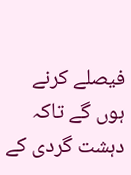فیصلے کرنے ہوں گے تاکہ دہشت گردی کے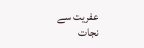عفریت سے نجات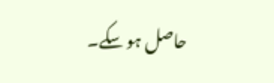حاصل ہو سکے۔